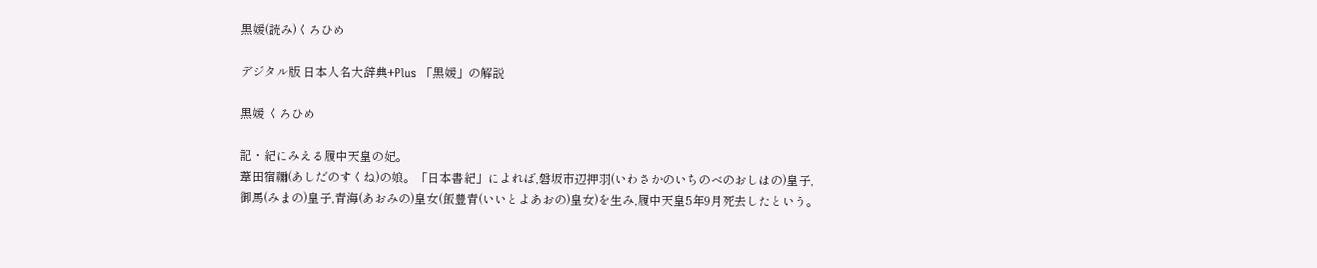黒媛(読み)くろひめ

デジタル版 日本人名大辞典+Plus 「黒媛」の解説

黒媛 くろひめ

記・紀にみえる履中天皇の妃。
葦田宿禰(あしだのすくね)の娘。「日本書紀」によれば,磐坂市辺押羽(いわさかのいちのべのおしはの)皇子,御馬(みまの)皇子,青海(あおみの)皇女(飯豊青(いいとよあおの)皇女)を生み,履中天皇5年9月死去したという。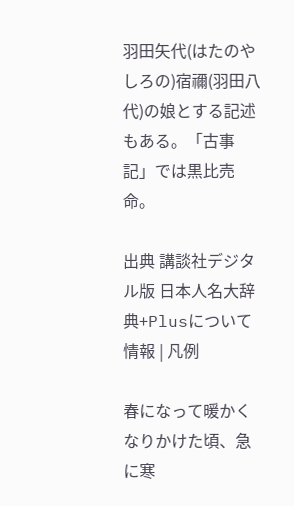羽田矢代(はたのやしろの)宿禰(羽田八代)の娘とする記述もある。「古事記」では黒比売命。

出典 講談社デジタル版 日本人名大辞典+Plusについて 情報 | 凡例

春になって暖かくなりかけた頃、急に寒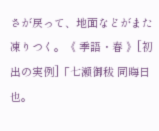さが戻って、地面などがまた凍りつく。《 季語・春 》[初出の実例]「七瀬御秡 同晦日也。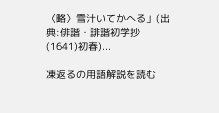〈略〉雪汁いてかへる」(出典:俳諧・誹諧初学抄(1641)初春)...

凍返るの用語解説を読む